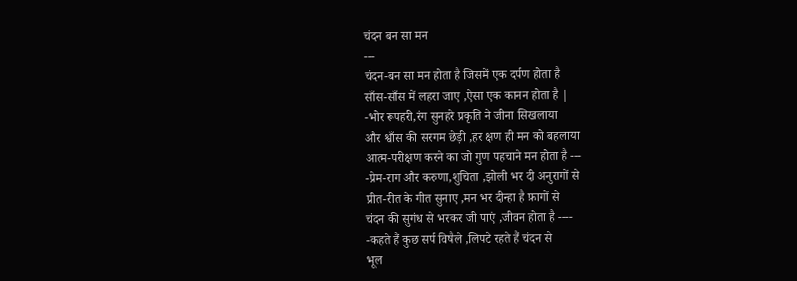चंदन बन सा मन
---
चंदन-बन सा मन होता है जिसमें एक दर्पण होता है
साँस-साँस में लहरा जाए ,ऐसा एक कानन होता है |
-भोर रूपहरी,रंग सुनहरे प्रकृति ने जीना सिखलाया
और श्वाँस की सरगम छेड़ी ,हर क्षण ही मन को बहलाया
आत्म-परीक्षण करने का जो गुण पहचाने मन होता है ---
-प्रेम-राग और करुणा,शुचिता ,झोली भर दी अनुरागों से
प्रीत-रीत के गीत सुनाए ,मन भर दीन्हा है फ़ागों से
चंदन की सुगंध से भरकर जी पाएं ,जीवन होता है ----
-कहते हैं कुछ सर्प विषैले ,लिपटे रहते हैं चंदन से
भूल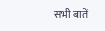सभी बातें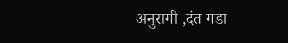अनुरागी ,दंत गडा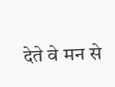देते वे मन से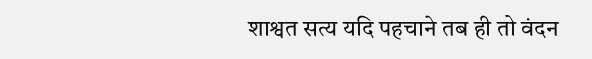शाश्वत सत्य यदि पहचाने तब ही तो वंदन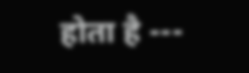होता है ---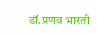डॉ.प्रणव भारती